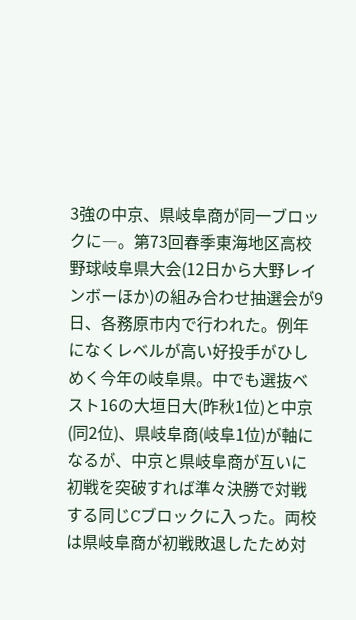3強の中京、県岐阜商が同一ブロックに―。第73回春季東海地区高校野球岐阜県大会(12日から大野レインボーほか)の組み合わせ抽選会が9日、各務原市内で行われた。例年になくレベルが高い好投手がひしめく今年の岐阜県。中でも選抜ベスト16の大垣日大(昨秋1位)と中京(同2位)、県岐阜商(岐阜1位)が軸になるが、中京と県岐阜商が互いに初戦を突破すれば準々決勝で対戦する同じCブロックに入った。両校は県岐阜商が初戦敗退したため対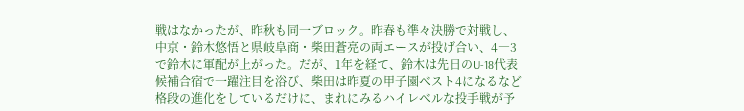戦はなかったが、昨秋も同一ブロック。昨春も準々決勝で対戦し、中京・鈴木悠悟と県岐阜商・柴田蒼亮の両エースが投げ合い、4―3で鈴木に軍配が上がった。だが、1年を経て、鈴木は先日のU-18代表候補合宿で一躍注目を浴び、柴田は昨夏の甲子園ベスト4になるなど格段の進化をしているだけに、まれにみるハイレベルな投手戦が予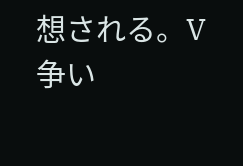想される。V争い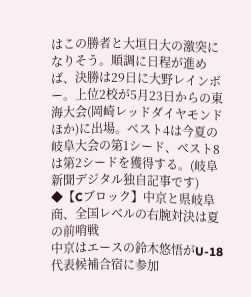はこの勝者と大垣日大の激突になりそう。順調に日程が進めば、決勝は29日に大野レインボー。上位2校が5月23日からの東海大会(岡崎レッドダイヤモンドほか)に出場。ベスト4は今夏の岐阜大会の第1シード、ベスト8は第2シードを獲得する。(岐阜新聞デジタル独自記事です)
◆【Cブロック】中京と県岐阜商、全国レベルの右腕対決は夏の前哨戦
中京はエースの鈴木悠悟がU-18代表候補合宿に参加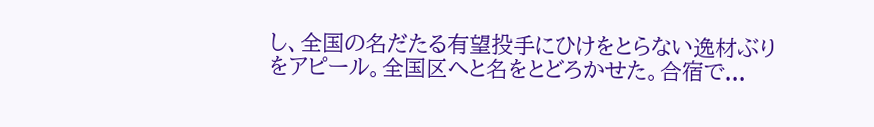し、全国の名だたる有望投手にひけをとらない逸材ぶりをアピール。全国区へと名をとどろかせた。合宿で...